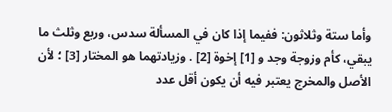وأما ستة وثلاثون: ففيما إذا كان في المسألة سدس، وربع وثلث ما يبقي، كأم وزوجة وجد و [1] إخوة [2] . وزيادتهما هو المختار [3] ؛ لأن الأصل والمخرج يعتبر فيه أن يكون أقل عدد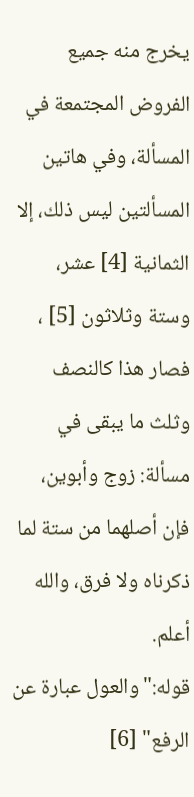يخرج منه جميع الفروض المجتمعة في المسألة، وفي هاتين المسألتين ليس ذلك، إلا الثمانية [4] عشر، وستة وثلاثون [5] ، فصار هذا كالنصف وثلث ما يبقى في مسألة: زوج وأبوين، فإن أصلهما من ستة لما ذكرناه ولا فرق، والله أعلم.
قوله:"والعول عبارة عن الرفع" [6]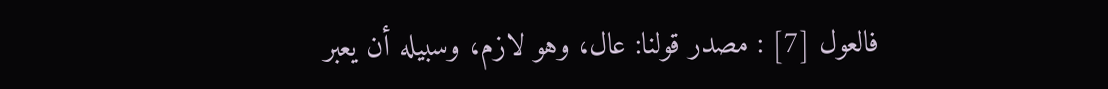فالعول [7] : مصدر قولنا: عال، وهو لازم، وسبيله أن يعبر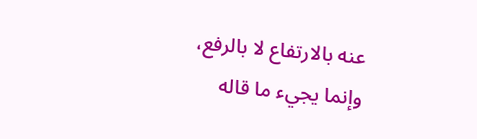عنه بالارتفاع لا بالرفع، وإنما يجيء ما قاله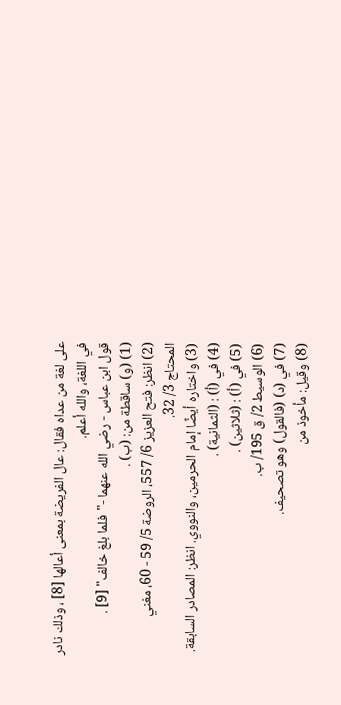على لغة من عداه فقال: عال الفريضة بمعنى أعالها [8] ، وذلك نادر في اللغة، والله أعلم.
قول ابن عباس - رضي الله عنهما -"فلما بلغ خالف" [9] .
(1) (و) ساقطة من: (ب) .
(2) انظر: فتح العزيز 6/ 557، الروضة 5/ 59 - 60، مغني المحتاج 3/ 32.
(3) واختاره أيضًا إمام الحرمين، والنووي. انظر: المصادر السابقة.
(4) في (أ) : (الثمانية) .
(5) في (أ) : (ثلاثين) .
(6) الوسيط 2/ ق 195/ ب.
(7) في (د) (فالقول) وهو تصحيف.
(8) وقيل: مأخوذ من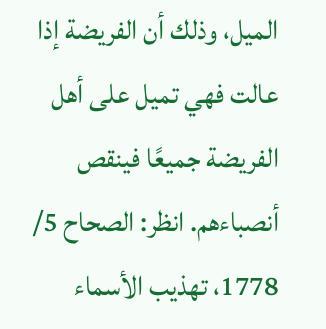الميل، وذلك أن الفريضة إذا عالت فهي تميل على أهل الفريضة جميعًا فينقص أنصباءهم. انظر: الصحاح 5/ 1778، تهذيب الأسماء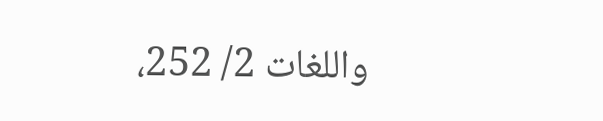واللغات 2/ 252،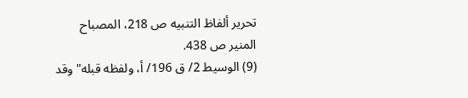تحرير ألفاظ التنبيه ص 218، المصباح المنير ص 438.
(9) الوسيط 2/ ق 196/ أ، ولفظه قبله"وقد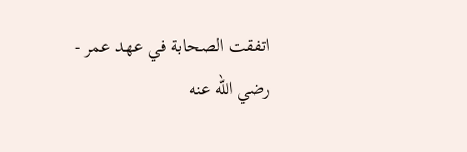اتفقت الصحابة في عهد عمر - رضي الله عنه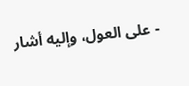- على العول، وإليه أشار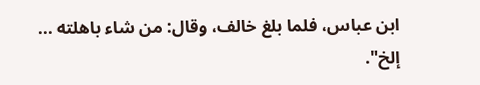ابن عباس، فلما بلغ خالف، وقال: من شاء باهلته ... إلخ".